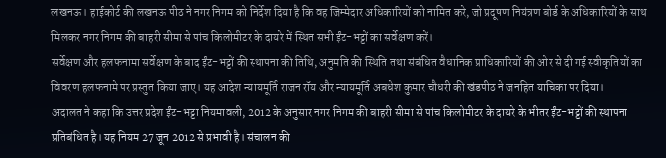लखनऊ। हाईकोर्ट की लखनऊ पीठ ने नगर निगम को निर्देश दिया है कि वह जिम्मेदार अधिकारियों को नामित करे, जो प्रदूषण नियंत्रण बोर्ड के अधिकारियों के साथ मिलकर नगर निगम की बाहरी सीमा से पांच किलोमीटर के दायरे में स्थित सभी ईंट-भट्टों का सर्वेक्षण करें।
सर्वेक्षण और हलफनामा सर्वेक्षण के बाद ईंट-भट्टों की स्थापना की तिथि, अनुमति की स्थिति तथा संबंधित वैधानिक प्राधिकारियों की ओर से दी गई स्वीकृतियों का विवरण हलफनामे पर प्रस्तुत किया जाए। यह आदेश न्यायमूर्ति राजन रॉय और न्यायमूर्ति अबधेश कुमार चौधरी की खंडपीठ ने जनहित याचिका पर दिया।
अदालत ने कहा कि उत्तर प्रदेश ईंट-भट्टा नियमावली, 2012 के अनुसार नगर निगम की बाहरी सीमा से पांच किलोमीटर के दायरे के भीतर ईंट-भट्टों की स्थापना प्रतिबंधित है। यह नियम 27 जून 2012 से प्रभावी है। संचालन की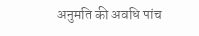अनुमति की अवधि पांच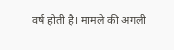वर्ष होती है। मामले की अगली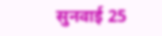सुनवाई 25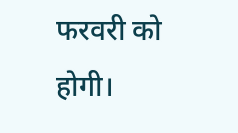फरवरी को होगी।